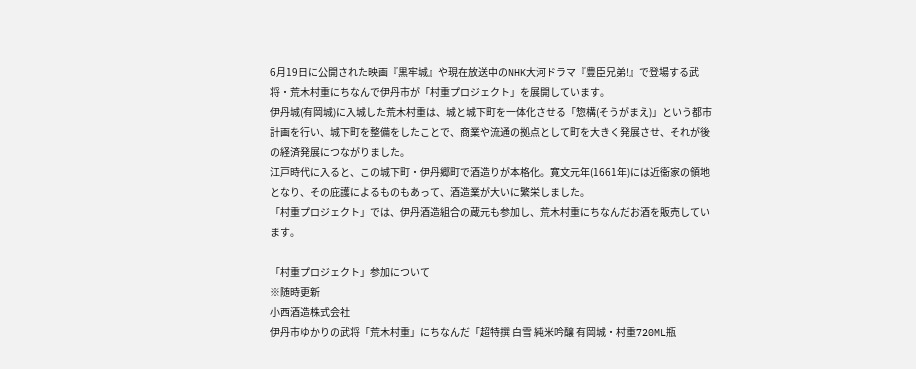6月19日に公開された映画『黒牢城』や現在放送中のNHK大河ドラマ『豊臣兄弟!』で登場する武将・荒木村重にちなんで伊丹市が「村重プロジェクト」を展開しています。
伊丹城(有岡城)に入城した荒木村重は、城と城下町を一体化させる「惣構(そうがまえ)」という都市計画を行い、城下町を整備をしたことで、商業や流通の拠点として町を大きく発展させ、それが後の経済発展につながりました。
江戸時代に入ると、この城下町・伊丹郷町で酒造りが本格化。寛文元年(1661年)には近衞家の領地となり、その庇護によるものもあって、酒造業が大いに繁栄しました。
「村重プロジェクト」では、伊丹酒造組合の蔵元も参加し、荒木村重にちなんだお酒を販売しています。

「村重プロジェクト」参加について
※随時更新
小西酒造株式会社
伊丹市ゆかりの武将「荒木村重」にちなんだ「超特撰 白雪 純米吟醸 有岡城・村重720ML瓶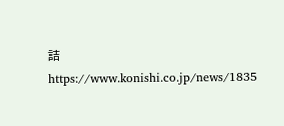詰
https://www.konishi.co.jp/news/1835